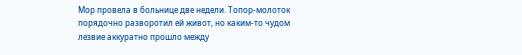Мор провела в больнице две недели. Топор-молоток порядочно разворотил ей живот, но каким-то чудом лезвие аккуратно прошло между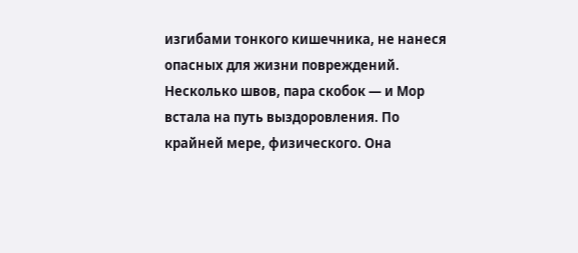изгибами тонкого кишечника, не нанеся опасных для жизни повреждений. Несколько швов, пара скобок — и Мор встала на путь выздоровления. По крайней мере, физического. Она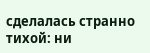сделалась странно тихой: ни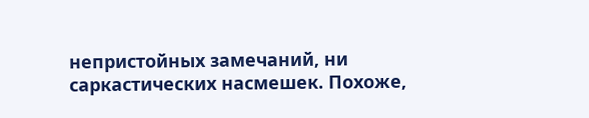непристойных замечаний, ни саркастических насмешек. Похоже,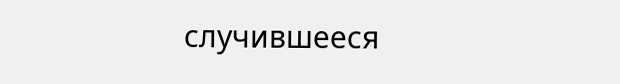случившееся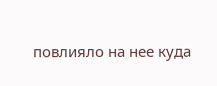повлияло на нее куда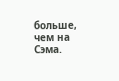больше, чем на Сэма.